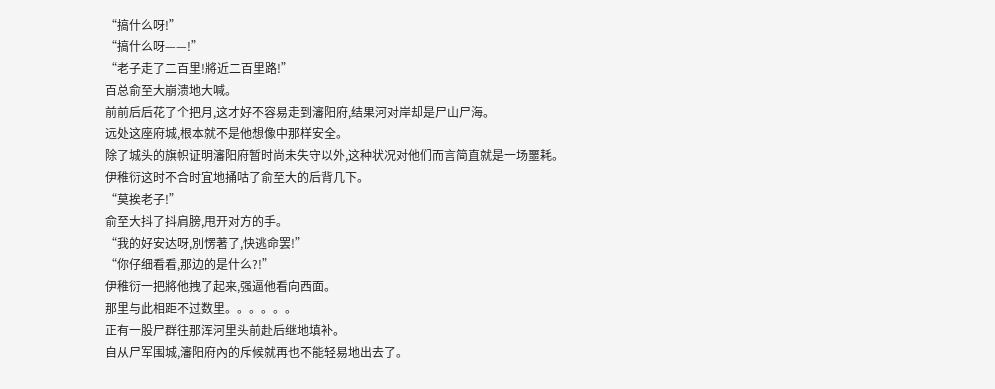“搞什么呀!”
“搞什么呀——!”
“老子走了二百里!將近二百里路!”
百总俞至大崩溃地大喊。
前前后后花了个把月,这才好不容易走到瀋阳府,结果河对岸却是尸山尸海。
远处这座府城,根本就不是他想像中那样安全。
除了城头的旗帜证明瀋阳府暂时尚未失守以外,这种状况对他们而言简直就是一场噩耗。
伊稚衍这时不合时宜地捅咕了俞至大的后背几下。
“莫挨老子!”
俞至大抖了抖肩膀,甩开对方的手。
“我的好安达呀,別愣著了,快逃命罢!”
“你仔细看看,那边的是什么?!”
伊稚衍一把將他拽了起来,强逼他看向西面。
那里与此相距不过数里。。。。。。
正有一股尸群往那浑河里头前赴后继地填补。
自从尸军围城,瀋阳府內的斥候就再也不能轻易地出去了。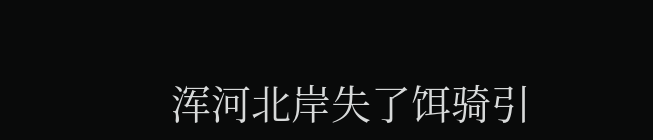浑河北岸失了饵骑引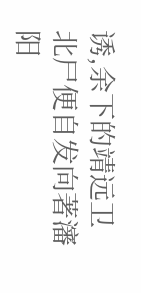诱,余下的靖远卫北尸便自发向著瀋阳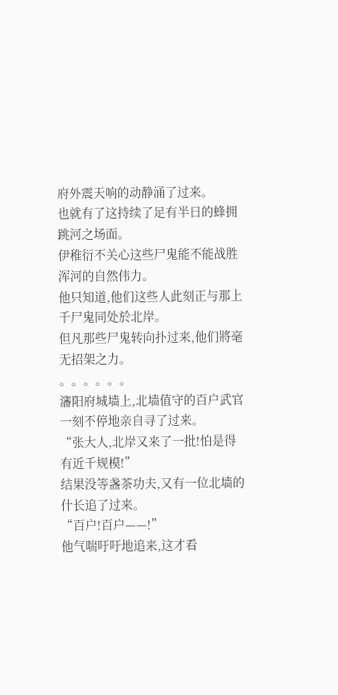府外震天响的动静涌了过来。
也就有了这持续了足有半日的蜂拥跳河之场面。
伊稚衍不关心这些尸鬼能不能战胜浑河的自然伟力。
他只知道,他们这些人此刻正与那上千尸鬼同处於北岸。
但凡那些尸鬼转向扑过来,他们將毫无招架之力。
。。。。。。
瀋阳府城墙上,北墙值守的百户武官一刻不停地亲自寻了过来。
“张大人,北岸又来了一批!怕是得有近千规模!”
结果没等盏茶功夫,又有一位北墙的什长追了过来。
“百户!百户——!”
他气喘吁吁地追来,这才看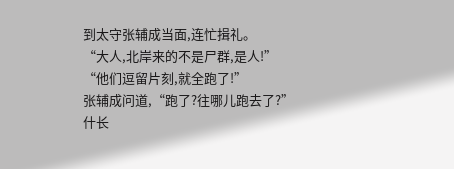到太守张辅成当面,连忙揖礼。
“大人,北岸来的不是尸群,是人!”
“他们逗留片刻,就全跑了!”
张辅成问道,“跑了?往哪儿跑去了?”
什长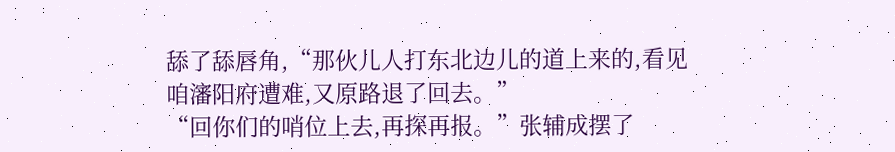舔了舔唇角,“那伙儿人打东北边儿的道上来的,看见咱瀋阳府遭难,又原路退了回去。”
“回你们的哨位上去,再探再报。”张辅成摆了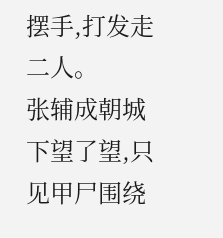摆手,打发走二人。
张辅成朝城下望了望,只见甲尸围绕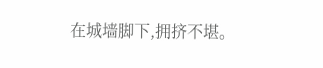在城墙脚下,拥挤不堪。